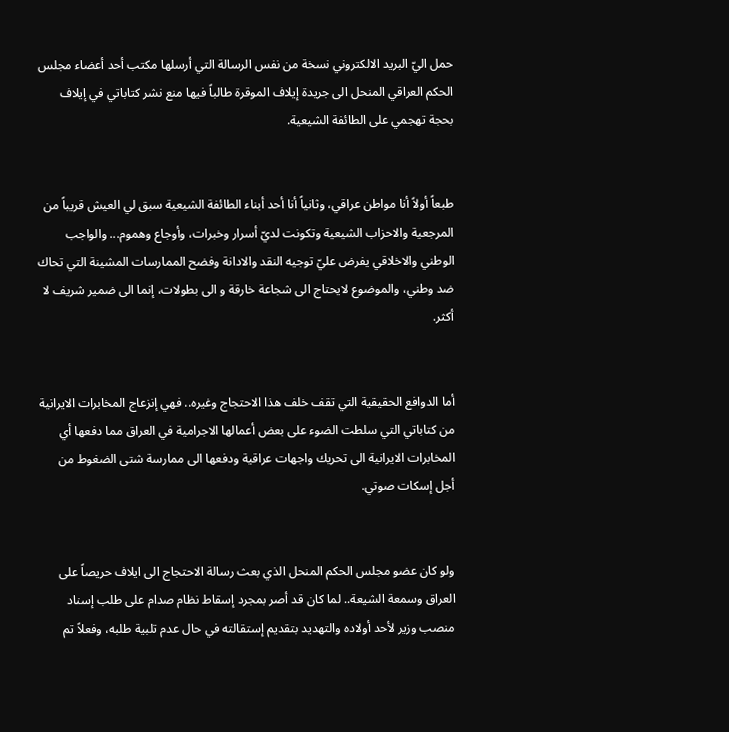حمل اليّ البريد الالكتروني نسخة من نفس الرسالة التي أرسلها مكتب أحد أعضاء مجلس الحكم العراقي المنحل الى جريدة إيلاف الموقرة طالباً فيها منع نشر كتاباتي في إيلاف بحجة تهجمي على الطائفة الشيعية.


طبعاً أولاً أنا مواطن عراقي، وثانياً أنا أحد أبناء الطائفة الشيعية سبق لي العيش قريباً من المرجعية والاحزاب الشيعية وتكونت لديّ أسرار وخبرات، وأوجاع وهموم... والواجب الوطني والاخلاقي يفرض عليّ توجيه النقد والادانة وفضح الممارسات المشينة التي تحاك ضد وطني، والموضوع لايحتاج الى شجاعة خارقة و الى بطولات، إنما الى ضمير شريف لا أكثر.


أما الدوافع الحقيقية التي تقف خلف هذا الاحتجاج وغيره.. فهي إنزعاج المخابرات الايرانية من كتاباتي التي سلطت الضوء على بعض أعمالها الاجرامية في العراق مما دفعها أي المخابرات الايرانية الى تحريك واجهات عراقية ودفعها الى ممارسة شتى الضغوط من أجل إسكات صوتي.


ولو كان عضو مجلس الحكم المنحل الذي بعث رسالة الاحتجاج الى ايلاف حريصاً على العراق وسمعة الشيعة.. لما كان قد أصر بمجرد إسقاط نظام صدام على طلب إسناد منصب وزير لأحد أولاده والتهديد بتقديم إستقالته في حال عدم تلبية طلبه، وفعلاً تم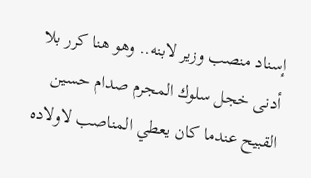إسناد منصب وزير لابنه.. وهو هنا كرر بلا أدنى خجل سلوك المجرم صدام حسين القبيح عندما كان يعطي المناصب لاولاده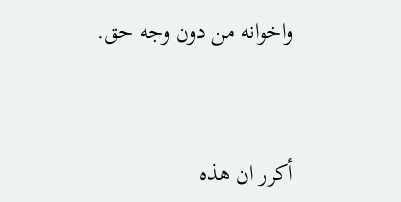واخوانه من دون وجه حق.


أكرر ان هذه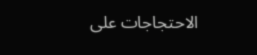الاحتجاجات على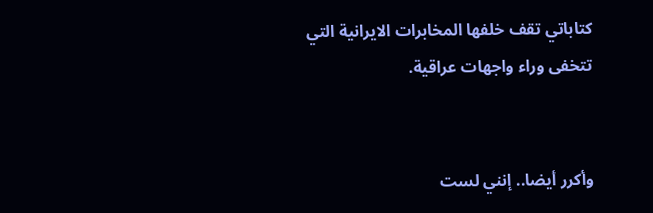كتاباتي تقف خلفها المخابرات الايرانية التي تتخفى وراء واجهات عراقية.


وأكرر أيضا.. إنني لست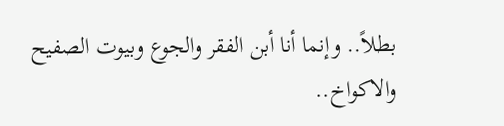بطلاً.. وإنما أنا أبن الفقر والجوع وبيوت الصفيح والاكواخ..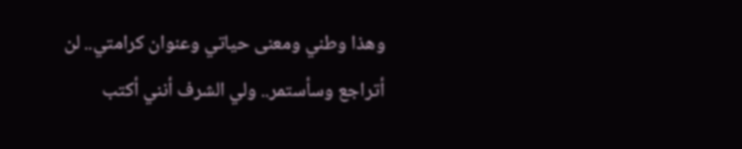وهذا وطني ومعنى حياتي وعنوان كرامتي.. لن أتراجع وسأستمر.. ولي الشرف أنني أكتب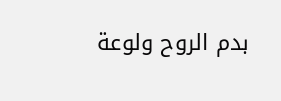بدم الروح ولوعة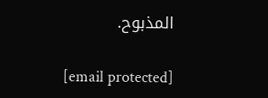المذبوح.

[email protected]